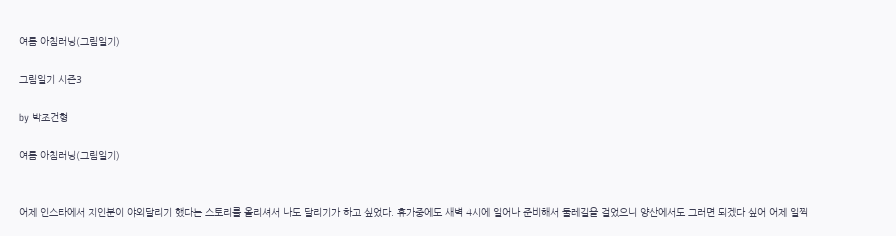여름 아침러닝(그림일기)

그림일기 시즌3

by 박조건형

여름 아침러닝(그림일기)


어제 인스타에서 지인분이 야외달리기 했다는 스토리를 올리셔서 나도 달리기가 하고 싶었다. 휴가중에도 새벽 4시에 일어나 준비해서 둘레길을 걸었으니 양산에서도 그러면 되겠다 싶어 어제 일찍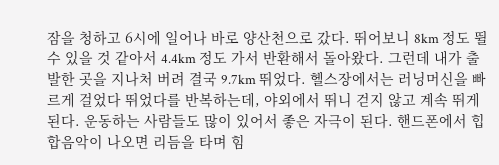잠을 청하고 6시에 일어나 바로 양산천으로 갔다. 뛰어보니 8km 정도 뛸 수 있을 것 같아서 4.4km 정도 가서 반환해서 돌아왔다. 그런데 내가 출발한 곳을 지나처 버려 결국 9.7km 뛰었다. 헬스장에서는 러닝머신을 빠르게 걸었다 뛰었다를 반복하는데, 야외에서 뛰니 걷지 않고 계속 뛰게 된다. 운동하는 사람들도 많이 있어서 좋은 자극이 된다. 핸드폰에서 힙합음악이 나오면 리듬을 타며 힘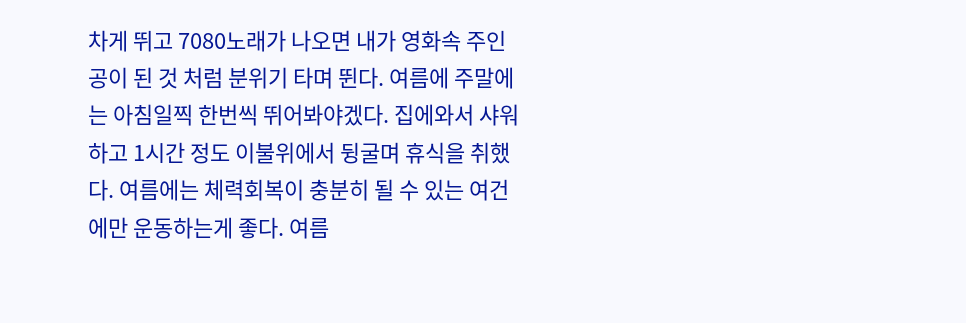차게 뛰고 7080노래가 나오면 내가 영화속 주인공이 된 것 처럼 분위기 타며 뛴다. 여름에 주말에는 아침일찍 한번씩 뛰어봐야겠다. 집에와서 샤워하고 1시간 정도 이불위에서 뒹굴며 휴식을 취했다. 여름에는 체력회복이 충분히 될 수 있는 여건에만 운동하는게 좋다. 여름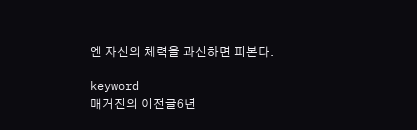엔 자신의 체력을 과신하면 피본다.

keyword
매거진의 이전글6년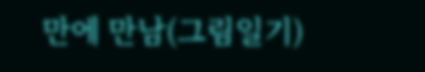만에 만남(그림일기)